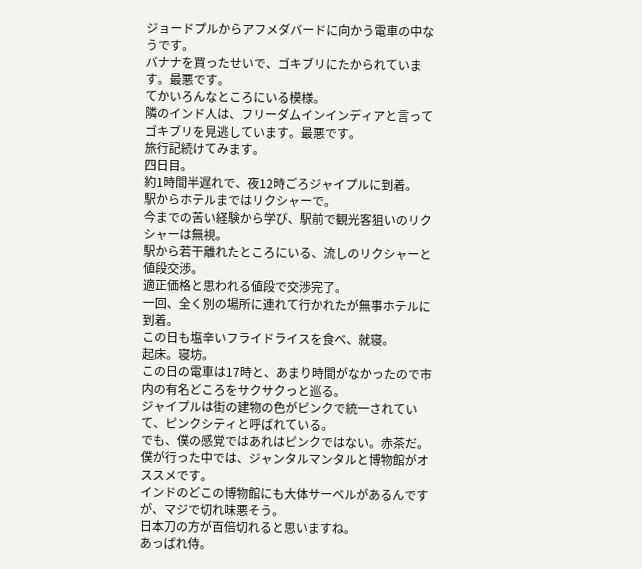ジョードプルからアフメダバードに向かう電車の中なうです。
バナナを買ったせいで、ゴキブリにたかられています。最悪です。
てかいろんなところにいる模様。
隣のインド人は、フリーダムインインディアと言ってゴキブリを見逃しています。最悪です。
旅行記続けてみます。
四日目。
約1時間半遅れで、夜12時ごろジャイプルに到着。
駅からホテルまではリクシャーで。
今までの苦い経験から学び、駅前で観光客狙いのリクシャーは無視。
駅から若干離れたところにいる、流しのリクシャーと値段交渉。
適正価格と思われる値段で交渉完了。
一回、全く別の場所に連れて行かれたが無事ホテルに到着。
この日も塩辛いフライドライスを食べ、就寝。
起床。寝坊。
この日の電車は17時と、あまり時間がなかったので市内の有名どころをサクサクっと巡る。
ジャイプルは街の建物の色がピンクで統一されていて、ピンクシティと呼ばれている。
でも、僕の感覚ではあれはピンクではない。赤茶だ。
僕が行った中では、ジャンタルマンタルと博物館がオススメです。
インドのどこの博物館にも大体サーベルがあるんですが、マジで切れ味悪そう。
日本刀の方が百倍切れると思いますね。
あっぱれ侍。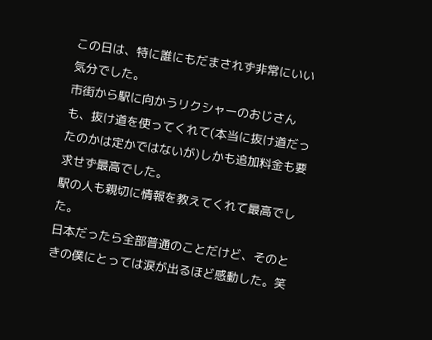この日は、特に誰にもだまされず非常にいい気分でした。
市街から駅に向かうリクシャーのおじさんも、抜け道を使ってくれて(本当に抜け道だったのかは定かではないが)しかも追加料金も要求せず最高でした。
駅の人も親切に情報を教えてくれて最高でした。
日本だったら全部普通のことだけど、そのときの僕にとっては涙が出るほど感動した。笑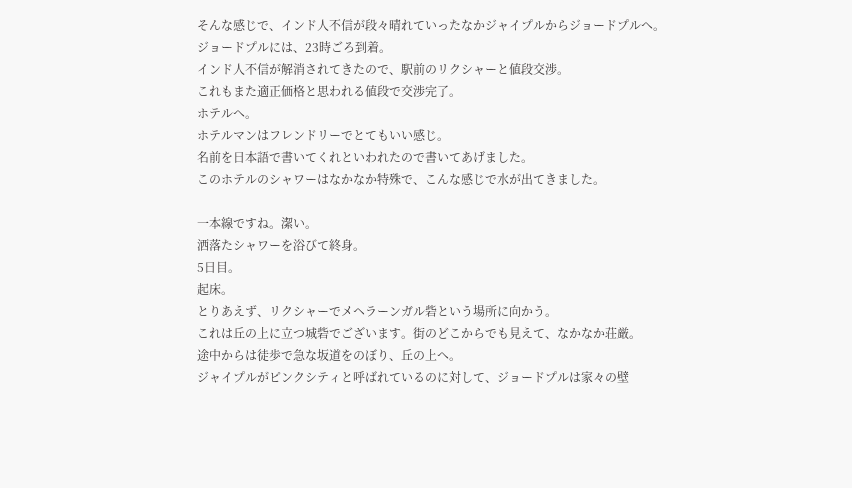そんな感じで、インド人不信が段々晴れていったなかジャイプルからジョードプルへ。
ジョードプルには、23時ごろ到着。
インド人不信が解消されてきたので、駅前のリクシャーと値段交渉。
これもまた適正価格と思われる値段で交渉完了。
ホテルへ。
ホテルマンはフレンドリーでとてもいい感じ。
名前を日本語で書いてくれといわれたので書いてあげました。
このホテルのシャワーはなかなか特殊で、こんな感じで水が出てきました。

一本線ですね。潔い。
洒落たシャワーを浴びて終身。
5日目。
起床。
とりあえず、リクシャーでメヘラーンガル砦という場所に向かう。
これは丘の上に立つ城砦でございます。街のどこからでも見えて、なかなか荘厳。
途中からは徒歩で急な坂道をのぼり、丘の上へ。
ジャイプルがピンクシティと呼ばれているのに対して、ジョードプルは家々の壁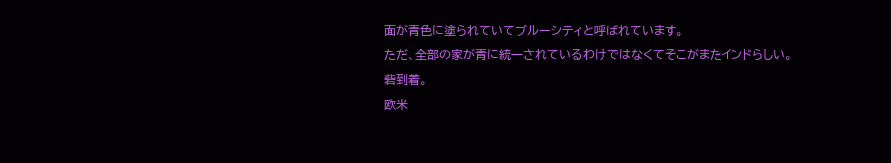面が青色に塗られていてブルーシティと呼ばれています。
ただ、全部の家が青に統一されているわけではなくてそこがまたインドらしい。
砦到着。
欧米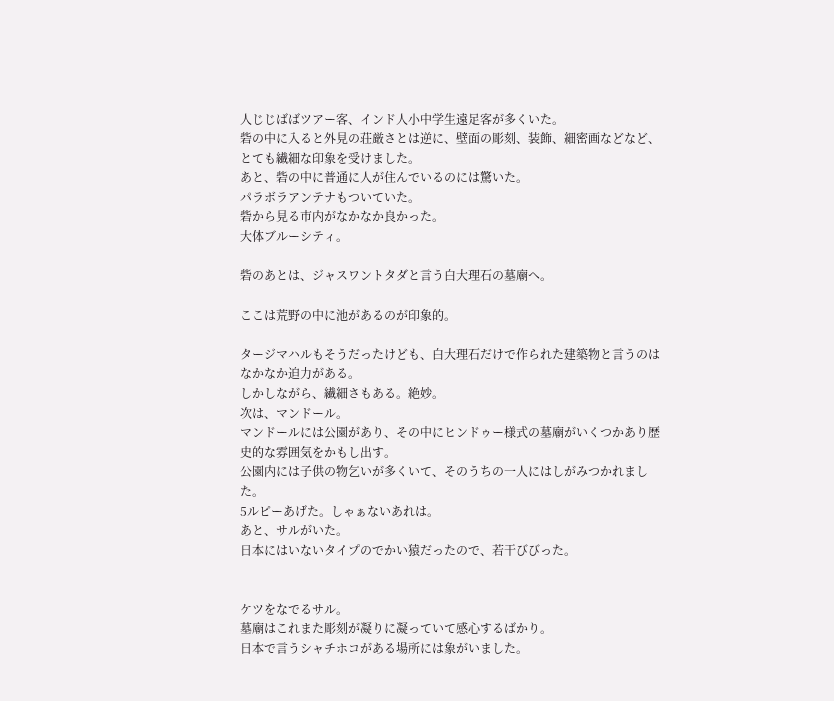人じじばばツアー客、インド人小中学生遠足客が多くいた。
砦の中に入ると外見の荘厳さとは逆に、壁面の彫刻、装飾、細密画などなど、とても繊細な印象を受けました。
あと、砦の中に普通に人が住んでいるのには驚いた。
パラボラアンテナもついていた。
砦から見る市内がなかなか良かった。
大体ブルーシティ。

砦のあとは、ジャスワントタダと言う白大理石の墓廟へ。

ここは荒野の中に池があるのが印象的。

タージマハルもそうだったけども、白大理石だけで作られた建築物と言うのはなかなか迫力がある。
しかしながら、繊細さもある。絶妙。
次は、マンドール。
マンドールには公園があり、その中にヒンドゥー様式の墓廟がいくつかあり歴史的な雰囲気をかもし出す。
公園内には子供の物乞いが多くいて、そのうちの一人にはしがみつかれました。
5ルピーあげた。しゃぁないあれは。
あと、サルがいた。
日本にはいないタイプのでかい猿だったので、若干びびった。


ケツをなでるサル。
墓廟はこれまた彫刻が凝りに凝っていて感心するばかり。
日本で言うシャチホコがある場所には象がいました。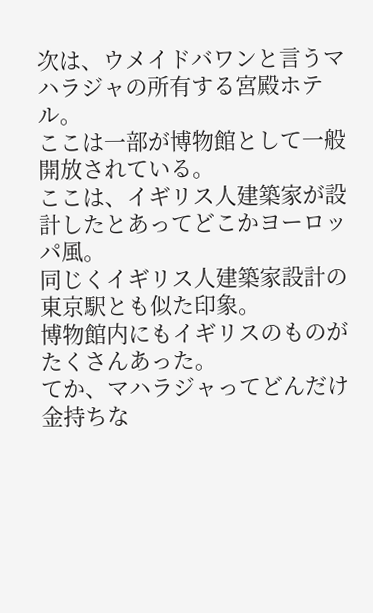次は、ウメイドバワンと言うマハラジャの所有する宮殿ホテル。
ここは一部が博物館として一般開放されている。
ここは、イギリス人建築家が設計したとあってどこかヨーロッパ風。
同じくイギリス人建築家設計の東京駅とも似た印象。
博物館内にもイギリスのものがたくさんあった。
てか、マハラジャってどんだけ金持ちな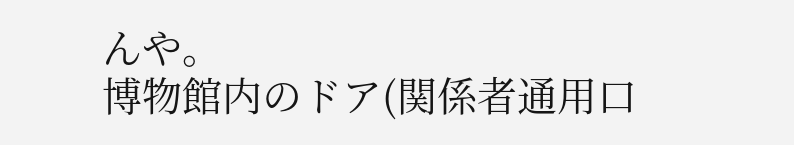んや。
博物館内のドア(関係者通用口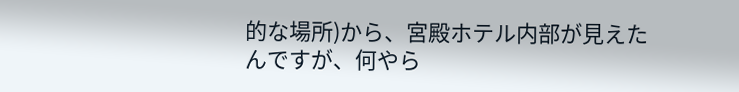的な場所)から、宮殿ホテル内部が見えたんですが、何やら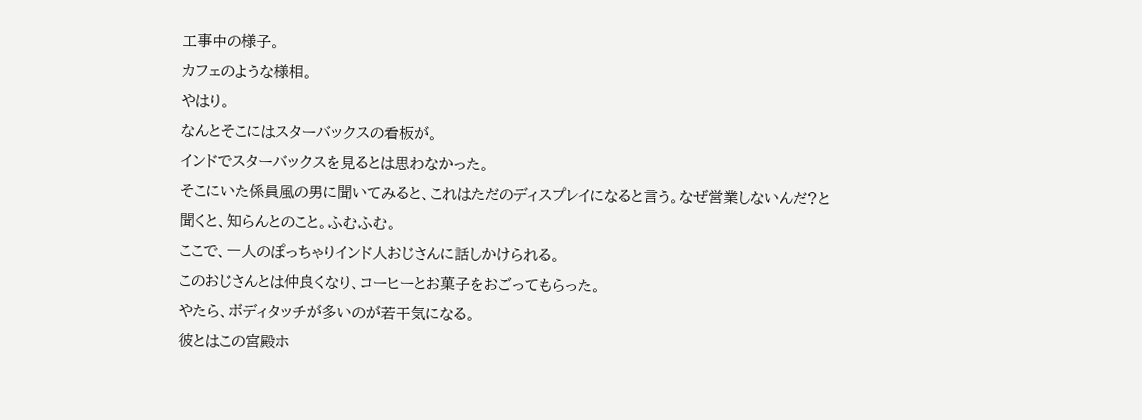工事中の様子。
カフェのような様相。
やはり。
なんとそこにはスターバックスの看板が。
インドでスターバックスを見るとは思わなかった。
そこにいた係員風の男に聞いてみると、これはただのディスプレイになると言う。なぜ営業しないんだ?と聞くと、知らんとのこと。ふむふむ。
ここで、一人のぽっちゃりインド人おじさんに話しかけられる。
このおじさんとは仲良くなり、コーヒーとお菓子をおごってもらった。
やたら、ボディタッチが多いのが若干気になる。
彼とはこの宮殿ホ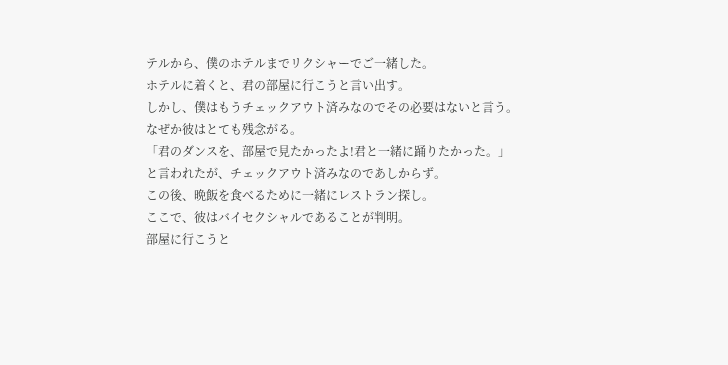テルから、僕のホテルまでリクシャーでご一緒した。
ホテルに着くと、君の部屋に行こうと言い出す。
しかし、僕はもうチェックアウト済みなのでその必要はないと言う。
なぜか彼はとても残念がる。
「君のダンスを、部屋で見たかったよ!君と一緒に踊りたかった。」
と言われたが、チェックアウト済みなのであしからず。
この後、晩飯を食べるために一緒にレストラン探し。
ここで、彼はバイセクシャルであることが判明。
部屋に行こうと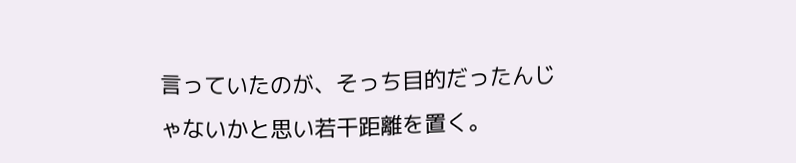言っていたのが、そっち目的だったんじゃないかと思い若干距離を置く。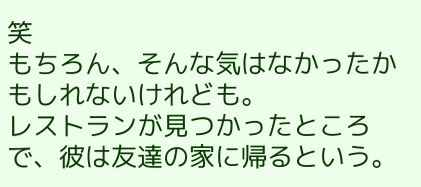笑
もちろん、そんな気はなかったかもしれないけれども。
レストランが見つかったところで、彼は友達の家に帰るという。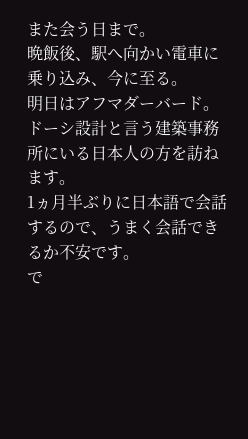また会う日まで。
晩飯後、駅へ向かい電車に乗り込み、今に至る。
明日はアフマダーバード。ドーシ設計と言う建築事務所にいる日本人の方を訪ねます。
1ヵ月半ぶりに日本語で会話するので、うまく会話できるか不安です。
で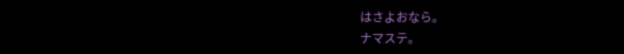はさよおなら。
ナマステ。